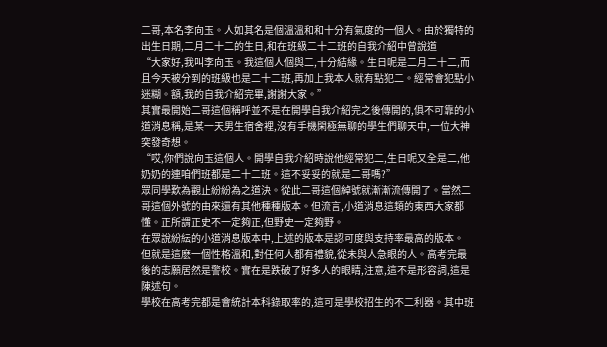二哥,本名李向玉。人如其名是個溫溫和和十分有氣度的一個人。由於獨特的出生日期,二月二十二的生日,和在班級二十二班的自我介紹中曾說道
“大家好,我叫李向玉。我這個人個與二,十分結緣。生日呢是二月二十二,而且今天被分到的班級也是二十二班,再加上我本人就有點犯二。經常會犯點小迷糊。額,我的自我介紹完畢,謝謝大家。”
其實最開始二哥這個稱呼並不是在開學自我介紹完之後傳開的,俱不可靠的小道消息稱,是某一天男生宿舍裡,沒有手機閑極無聊的學生們聊天中,一位大神突發奇想。
“哎,你們說向玉這個人。開學自我介紹時說他經常犯二,生日呢又全是二,他奶奶的連咱們班都是二十二班。這不妥妥的就是二哥嗎?”
眾同學歎為觀止紛紛為之道決。從此二哥這個綽號就漸漸流傳開了。當然二哥這個外號的由來還有其他種種版本。但流言,小道消息這類的東西大家都懂。正所謂正史不一定夠正,但野史一定夠野。
在眾說紛紜的小道消息版本中,上述的版本是認可度與支持率最高的版本。
但就是這麽一個性格溫和,對任何人都有禮貌,從未與人急眼的人。高考完最後的志願居然是警校。實在是跌破了好多人的眼睛,注意,這不是形容詞,這是陳述句。
學校在高考完都是會統計本科錄取率的,這可是學校招生的不二利器。其中班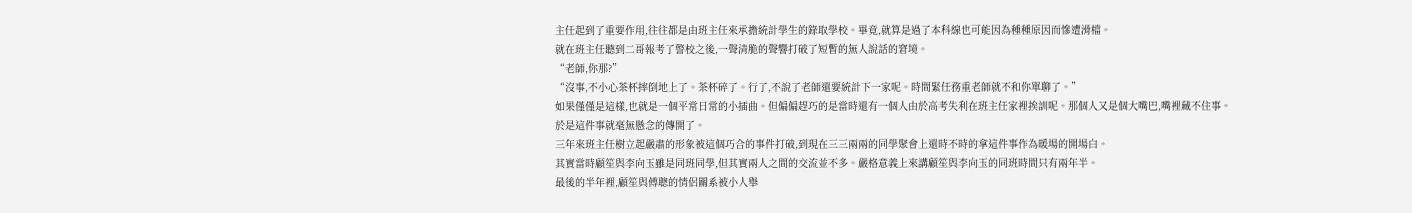主任起到了重要作用,往往都是由班主任來承擔統計學生的錄取學校。畢竟,就算是過了本科線也可能因為種種原因而慘遭滑檔。
就在班主任聽到二哥報考了警校之後,一聲清脆的聲響打破了短暫的無人說話的窘境。
“老師,你那?”
“沒事,不小心茶杯摔倒地上了。茶杯碎了。行了,不說了老師還要統計下一家呢。時間緊任務重老師就不和你單聊了。”
如果僅僅是這樣,也就是一個平常日常的小插曲。但偏偏趕巧的是當時還有一個人由於高考失利在班主任家裡挨訓呢。那個人又是個大嘴巴,嘴裡藏不住事。於是這件事就毫無懸念的傳開了。
三年來班主任樹立起嚴肅的形象被這個巧合的事件打破,到現在三三兩兩的同學聚會上還時不時的拿這件事作為暖場的開場白。
其實當時顧笙與李向玉雖是同班同學,但其實兩人之間的交流並不多。嚴格意義上來講顧笙與李向玉的同班時間只有兩年半。
最後的半年裡,顧笙與傅聰的情侶關系被小人舉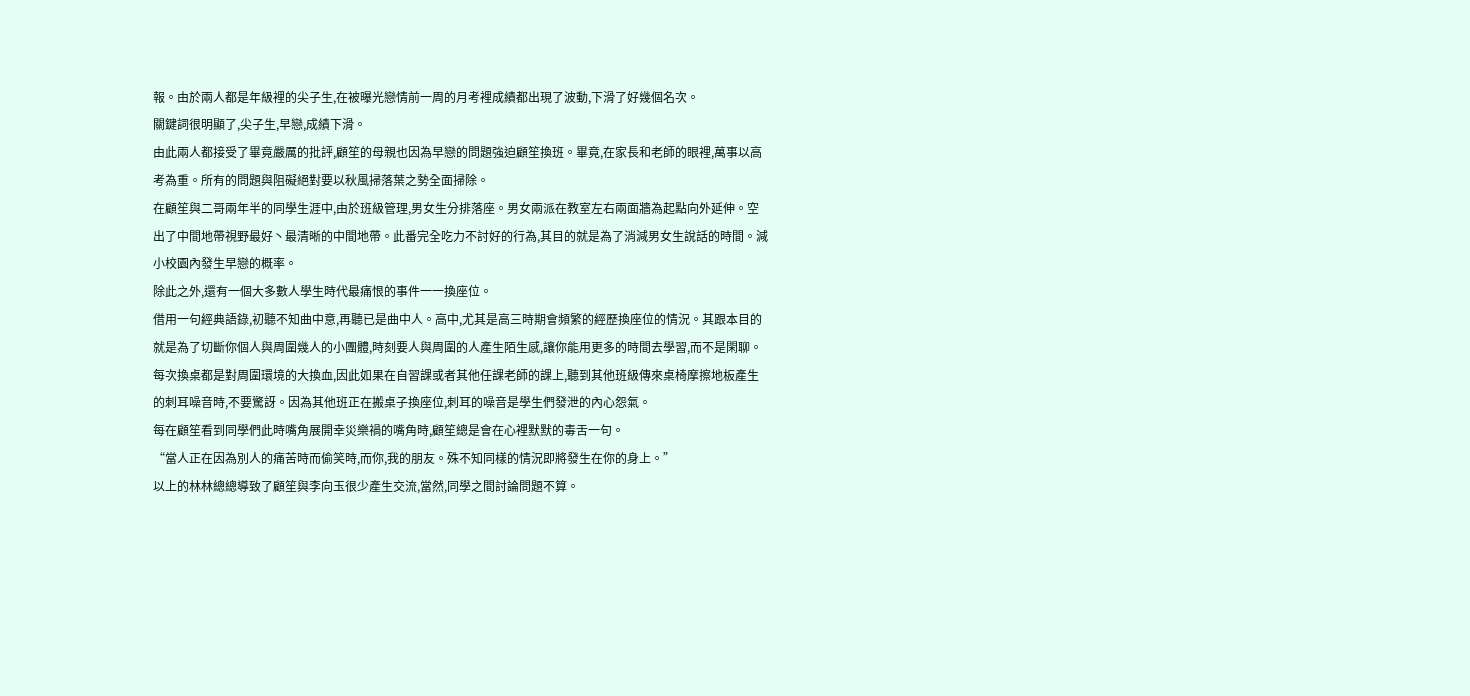報。由於兩人都是年級裡的尖子生,在被曝光戀情前一周的月考裡成績都出現了波動,下滑了好幾個名次。
關鍵詞很明顯了,尖子生,早戀,成績下滑。
由此兩人都接受了畢竟嚴厲的批評,顧笙的母親也因為早戀的問題強迫顧笙換班。畢竟,在家長和老師的眼裡,萬事以高考為重。所有的問題與阻礙絕對要以秋風掃落葉之勢全面掃除。
在顧笙與二哥兩年半的同學生涯中,由於班級管理,男女生分排落座。男女兩派在教室左右兩面牆為起點向外延伸。空出了中間地帶視野最好丶最清晰的中間地帶。此番完全吃力不討好的行為,其目的就是為了消減男女生說話的時間。減小校園內發生早戀的概率。
除此之外,還有一個大多數人學生時代最痛恨的事件一一換座位。
借用一句經典語錄,初聽不知曲中意,再聽已是曲中人。高中,尤其是高三時期會頻繁的經歷換座位的情況。其跟本目的就是為了切斷你個人與周圍幾人的小團體,時刻要人與周圍的人產生陌生感,讓你能用更多的時間去學習,而不是閑聊。
每次換桌都是對周圍環境的大換血,因此如果在自習課或者其他任課老師的課上,聽到其他班級傳來桌椅摩擦地板產生的刺耳噪音時,不要驚訝。因為其他班正在搬桌子換座位,刺耳的噪音是學生們發泄的內心怨氣。
每在顧笙看到同學們此時嘴角展開幸災樂禍的嘴角時,顧笙總是會在心裡默默的毒舌一句。
“當人正在因為別人的痛苦時而偷笑時,而你,我的朋友。殊不知同樣的情況即將發生在你的身上。”
以上的林林總總導致了顧笙與李向玉很少產生交流,當然,同學之間討論問題不算。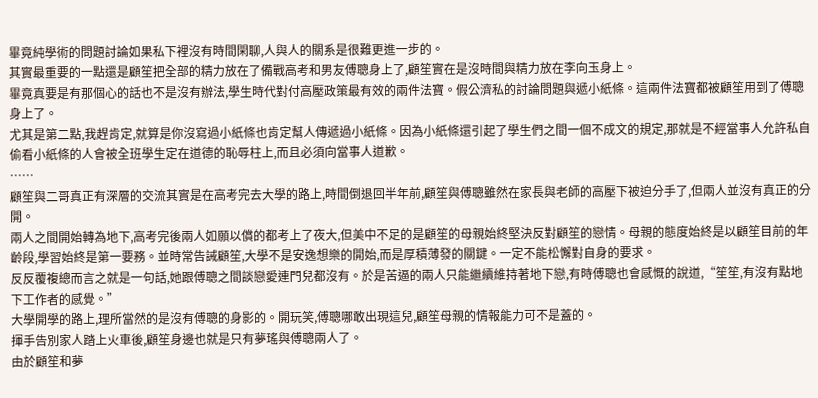畢竟純學術的問題討論如果私下裡沒有時間閑聊,人與人的關系是很難更進一步的。
其實最重要的一點還是顧笙把全部的精力放在了備戰高考和男友傅聰身上了,顧笙實在是沒時間與精力放在李向玉身上。
畢竟真要是有那個心的話也不是沒有辦法,學生時代對付高壓政策最有效的兩件法寶。假公濟私的討論問題與遞小紙條。這兩件法寶都被顧笙用到了傅聰身上了。
尤其是第二點,我趕肯定,就算是你沒寫過小紙條也肯定幫人傳遞過小紙條。因為小紙條還引起了學生們之間一個不成文的規定,那就是不經當事人允許私自偷看小紙條的人會被全班學生定在道德的恥辱柱上,而且必須向當事人道歉。
……
顧笙與二哥真正有深層的交流其實是在高考完去大學的路上,時間倒退回半年前,顧笙與傅聰雖然在家長與老師的高壓下被迫分手了,但兩人並沒有真正的分開。
兩人之間開始轉為地下,高考完後兩人如願以償的都考上了夜大,但美中不足的是顧笙的母親始終堅決反對顧笙的戀情。母親的態度始終是以顧笙目前的年齡段,學習始終是第一要務。並時常告誡顧笙,大學不是安逸想樂的開始,而是厚積薄發的關鍵。一定不能松懈對自身的要求。
反反覆複總而言之就是一句話,她跟傅聰之間談戀愛連門兒都沒有。於是苦逼的兩人只能繼續維持著地下戀,有時傅聰也會感慨的說道,“笙笙,有沒有點地下工作者的感覺。”
大學開學的路上,理所當然的是沒有傅聰的身影的。開玩笑,傅聰哪敢出現這兒,顧笙母親的情報能力可不是蓋的。
揮手告別家人踏上火車後,顧笙身邊也就是只有夢瑤與傅聰兩人了。
由於顧笙和夢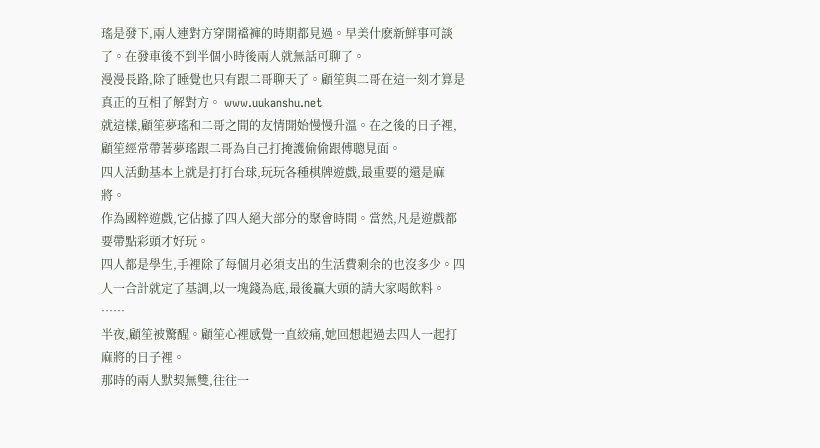瑤是發下,兩人連對方穿開襠褲的時期都見過。早美什麽新鮮事可談了。在發車後不到半個小時後兩人就無話可聊了。
漫漫長路,除了睡覺也只有跟二哥聊天了。顧笙與二哥在這一刻才算是真正的互相了解對方。 www.uukanshu.net
就這樣,顧笙夢瑤和二哥之間的友情開始慢慢升溫。在之後的日子裡,顧笙經常帶著夢瑤跟二哥為自己打掩護偷偷跟傅聰見面。
四人活動基本上就是打打台球,玩玩各種棋牌遊戲,最重要的還是麻將。
作為國粹遊戲,它佔據了四人絕大部分的聚會時間。當然,凡是遊戲都要帶點彩頭才好玩。
四人都是學生,手裡除了每個月必須支出的生活費剩余的也沒多少。四人一合計就定了基調,以一塊錢為底,最後贏大頭的請大家喝飲料。
……
半夜,顧笙被驚醒。顧笙心裡感覺一直絞痛,她回想起過去四人一起打麻將的日子裡。
那時的兩人默契無雙,往往一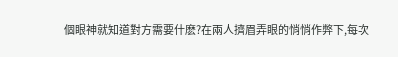個眼神就知道對方需要什麽?在兩人擠眉弄眼的悄悄作弊下,每次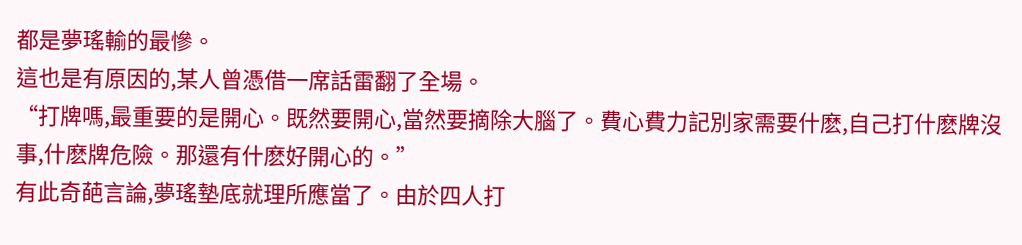都是夢瑤輸的最慘。
這也是有原因的,某人曾憑借一席話雷翻了全場。
“打牌嗎,最重要的是開心。既然要開心,當然要摘除大腦了。費心費力記別家需要什麽,自己打什麽牌沒事,什麽牌危險。那還有什麽好開心的。”
有此奇葩言論,夢瑤墊底就理所應當了。由於四人打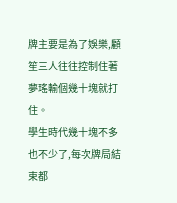牌主要是為了娛樂,顧笙三人往往控制住著夢瑤輸個幾十塊就打住。
學生時代幾十塊不多也不少了,每次牌局結束都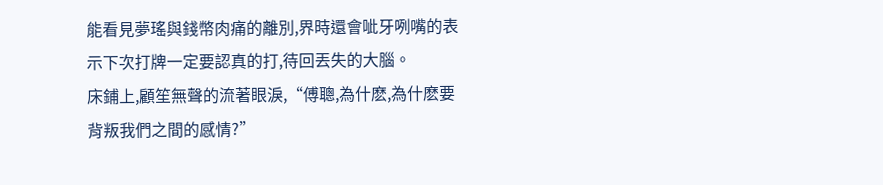能看見夢瑤與錢幣肉痛的離別,界時還會呲牙咧嘴的表示下次打牌一定要認真的打,待回丟失的大腦。
床鋪上,顧笙無聲的流著眼淚,“傅聰,為什麽,為什麽要背叛我們之間的感情?”